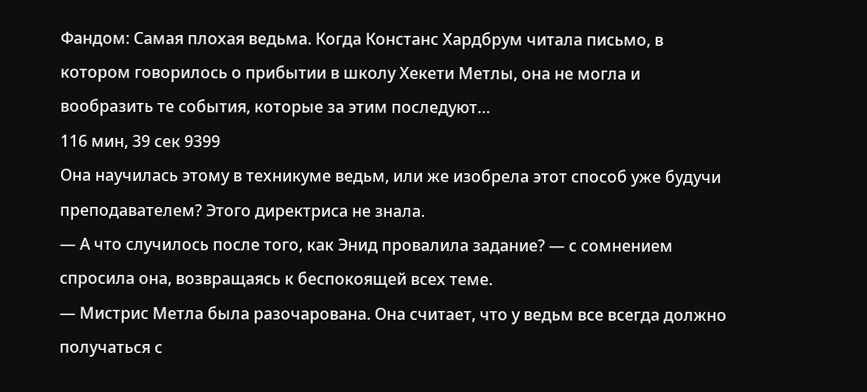Фандом: Самая плохая ведьма. Когда Констанс Хардбрум читала письмо, в котором говорилось о прибытии в школу Хекети Метлы, она не могла и вообразить те события, которые за этим последуют…
116 мин, 39 сек 9399
Она научилась этому в техникуме ведьм, или же изобрела этот способ уже будучи преподавателем? Этого директриса не знала.
— А что случилось после того, как Энид провалила задание? — с сомнением спросила она, возвращаясь к беспокоящей всех теме.
— Мистрис Метла была разочарована. Она считает, что у ведьм все всегда должно получаться с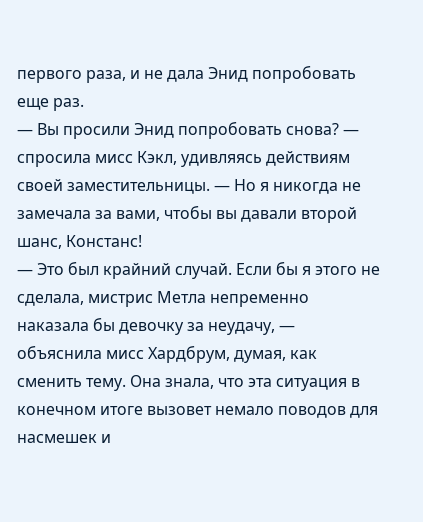первого раза, и не дала Энид попробовать еще раз.
— Вы просили Энид попробовать снова? — спросила мисс Кэкл, удивляясь действиям своей заместительницы. — Но я никогда не замечала за вами, чтобы вы давали второй шанс, Констанс!
— Это был крайний случай. Если бы я этого не сделала, мистрис Метла непременно наказала бы девочку за неудачу, — объяснила мисс Хардбрум, думая, как сменить тему. Она знала, что эта ситуация в конечном итоге вызовет немало поводов для насмешек и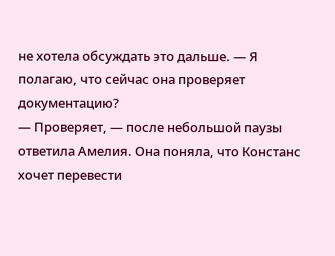не хотела обсуждать это дальше. — Я полагаю, что сейчас она проверяет документацию?
— Проверяет, — после небольшой паузы ответила Амелия. Она поняла, что Констанс хочет перевести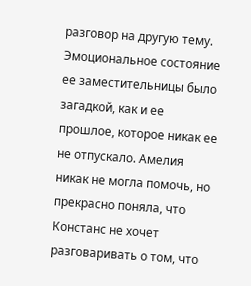разговор на другую тему. Эмоциональное состояние ее заместительницы было загадкой, как и ее прошлое, которое никак ее не отпускало. Амелия никак не могла помочь, но прекрасно поняла, что Констанс не хочет разговаривать о том, что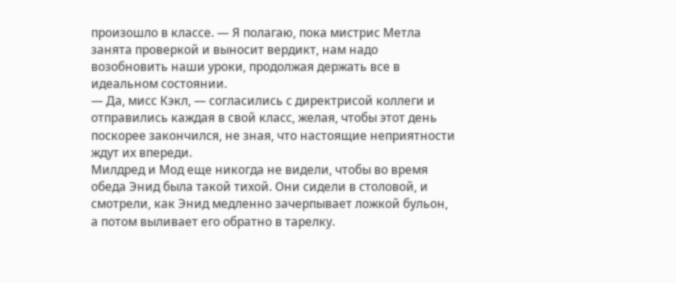произошло в классе. — Я полагаю, пока мистрис Метла занята проверкой и выносит вердикт, нам надо возобновить наши уроки, продолжая держать все в идеальном состоянии.
— Да, мисс Кэкл, — согласились с директрисой коллеги и отправились каждая в свой класс, желая, чтобы этот день поскорее закончился, не зная, что настоящие неприятности ждут их впереди.
Милдред и Мод еще никогда не видели, чтобы во время обеда Энид была такой тихой. Они сидели в столовой, и смотрели, как Энид медленно зачерпывает ложкой бульон, а потом выливает его обратно в тарелку.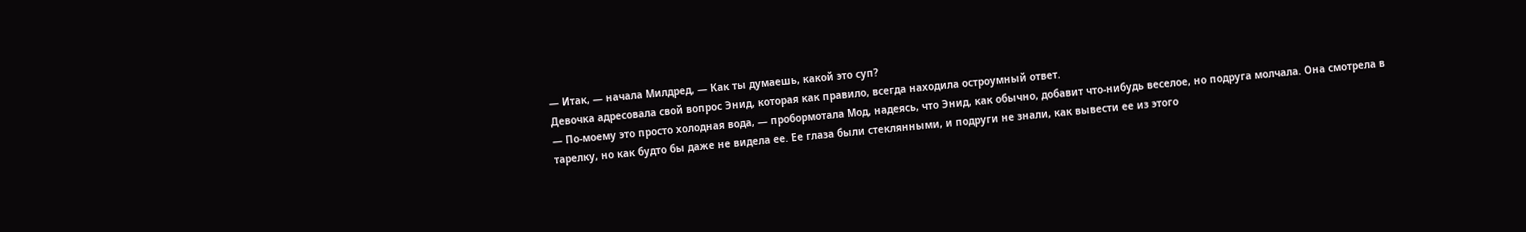— Итак, — начала Милдред, — Как ты думаешь, какой это суп?
Девочка адресовала свой вопрос Энид, которая как правило, всегда находила остроумный ответ.
— По-моему это просто холодная вода, — пробормотала Мод, надеясь, что Энид, как обычно, добавит что-нибудь веселое, но подруга молчала. Она смотрела в тарелку, но как будто бы даже не видела ее. Ее глаза были стеклянными, и подруги не знали, как вывести ее из этого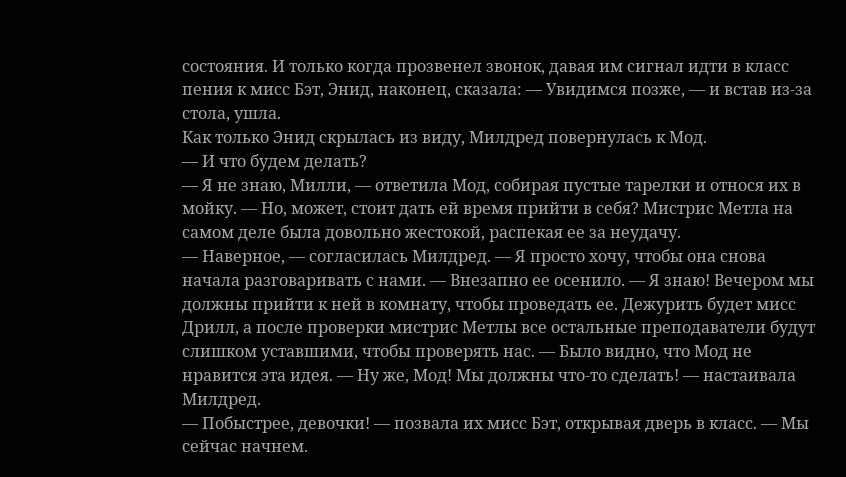состояния. И только когда прозвенел звонок, давая им сигнал идти в класс пения к мисс Бэт, Энид, наконец, сказала: — Увидимся позже, — и встав из-за стола, ушла.
Как только Энид скрылась из виду, Милдред повернулась к Мод.
— И что будем делать?
— Я не знаю, Милли, — ответила Мод, собирая пустые тарелки и относя их в мойку. — Но, может, стоит дать ей время прийти в себя? Мистрис Метла на самом деле была довольно жестокой, распекая ее за неудачу.
— Наверное, — согласилась Милдред. — Я просто хочу, чтобы она снова начала разговаривать с нами. — Внезапно ее осенило. — Я знаю! Вечером мы должны прийти к ней в комнату, чтобы проведать ее. Дежурить будет мисс Дрилл, а после проверки мистрис Метлы все остальные преподаватели будут слишком уставшими, чтобы проверять нас. — Было видно, что Мод не нравится эта идея. — Ну же, Мод! Мы должны что-то сделать! — настаивала Милдред.
— Побыстрее, девочки! — позвала их мисс Бэт, открывая дверь в класс. — Мы сейчас начнем.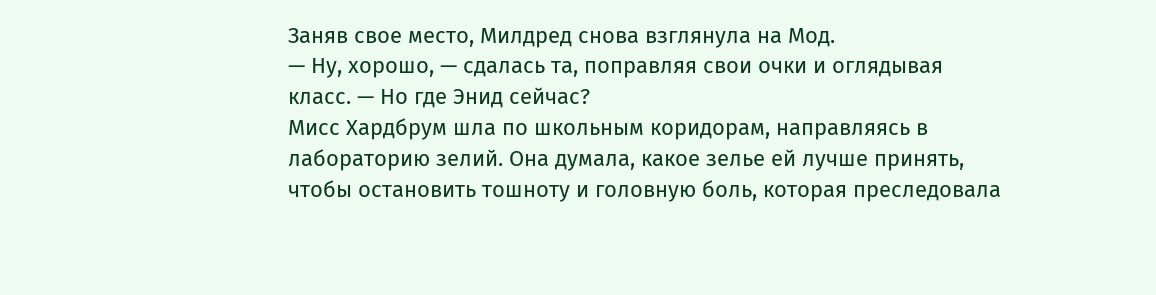Заняв свое место, Милдред снова взглянула на Мод.
— Ну, хорошо, — сдалась та, поправляя свои очки и оглядывая класс. — Но где Энид сейчас?
Мисс Хардбрум шла по школьным коридорам, направляясь в лабораторию зелий. Она думала, какое зелье ей лучше принять, чтобы остановить тошноту и головную боль, которая преследовала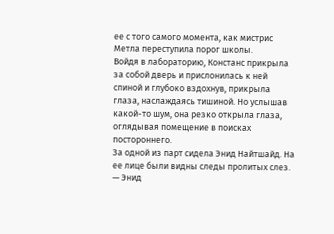ее с того самого момента, как мистрис Метла переступила порог школы.
Войдя в лабораторию, Констанс прикрыла за собой дверь и прислонилась к ней спиной и глубоко вздохнув, прикрыла глаза, наслаждаясь тишиной. Но услышав какой-то шум, она резко открыла глаза, оглядывая помещение в поисках постороннего.
За одной из парт сидела Энид Найтшайд. На ее лице были видны следы пролитых слез.
— Энид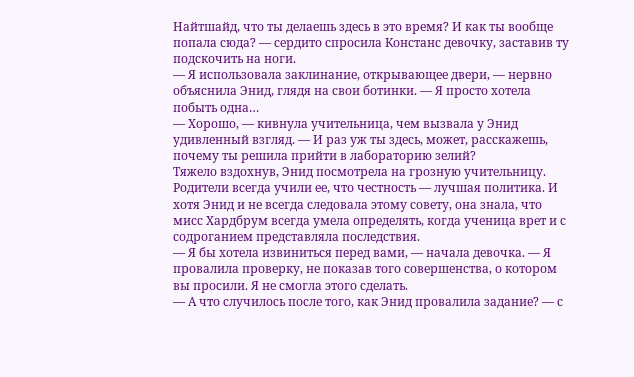Найтшайд, что ты делаешь здесь в это время? И как ты вообще попала сюда? — сердито спросила Констанс девочку, заставив ту подскочить на ноги.
— Я использовала заклинание, открывающее двери, — нервно объяснила Энид, глядя на свои ботинки. — Я просто хотела побыть одна…
— Хорошо, — кивнула учительница, чем вызвала у Энид удивленный взгляд. — И раз уж ты здесь, может, расскажешь, почему ты решила прийти в лабораторию зелий?
Тяжело вздохнув, Энид посмотрела на грозную учительницу. Родители всегда учили ее, что честность — лучшая политика. И хотя Энид и не всегда следовала этому совету, она знала, что мисс Хардбрум всегда умела определять, когда ученица врет и с содроганием представляла последствия.
— Я бы хотела извиниться перед вами, — начала девочка. — Я провалила проверку, не показав того совершенства, о котором вы просили. Я не смогла этого сделать.
— А что случилось после того, как Энид провалила задание? — с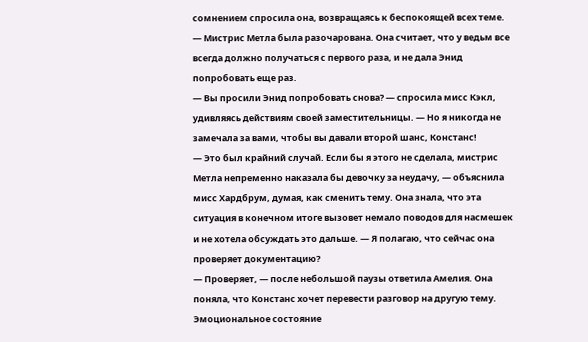сомнением спросила она, возвращаясь к беспокоящей всех теме.
— Мистрис Метла была разочарована. Она считает, что у ведьм все всегда должно получаться с первого раза, и не дала Энид попробовать еще раз.
— Вы просили Энид попробовать снова? — спросила мисс Кэкл, удивляясь действиям своей заместительницы. — Но я никогда не замечала за вами, чтобы вы давали второй шанс, Констанс!
— Это был крайний случай. Если бы я этого не сделала, мистрис Метла непременно наказала бы девочку за неудачу, — объяснила мисс Хардбрум, думая, как сменить тему. Она знала, что эта ситуация в конечном итоге вызовет немало поводов для насмешек и не хотела обсуждать это дальше. — Я полагаю, что сейчас она проверяет документацию?
— Проверяет, — после небольшой паузы ответила Амелия. Она поняла, что Констанс хочет перевести разговор на другую тему. Эмоциональное состояние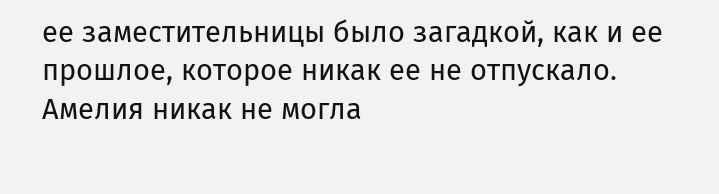ее заместительницы было загадкой, как и ее прошлое, которое никак ее не отпускало. Амелия никак не могла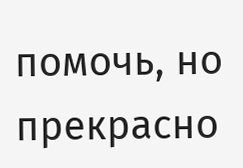помочь, но прекрасно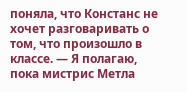поняла, что Констанс не хочет разговаривать о том, что произошло в классе. — Я полагаю, пока мистрис Метла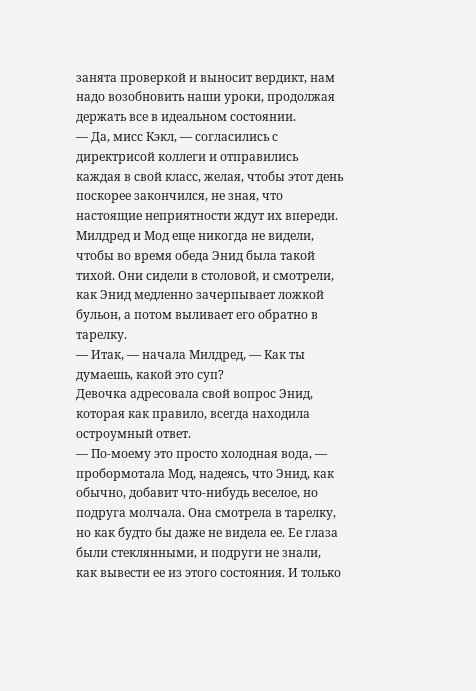занята проверкой и выносит вердикт, нам надо возобновить наши уроки, продолжая держать все в идеальном состоянии.
— Да, мисс Кэкл, — согласились с директрисой коллеги и отправились каждая в свой класс, желая, чтобы этот день поскорее закончился, не зная, что настоящие неприятности ждут их впереди.
Милдред и Мод еще никогда не видели, чтобы во время обеда Энид была такой тихой. Они сидели в столовой, и смотрели, как Энид медленно зачерпывает ложкой бульон, а потом выливает его обратно в тарелку.
— Итак, — начала Милдред, — Как ты думаешь, какой это суп?
Девочка адресовала свой вопрос Энид, которая как правило, всегда находила остроумный ответ.
— По-моему это просто холодная вода, — пробормотала Мод, надеясь, что Энид, как обычно, добавит что-нибудь веселое, но подруга молчала. Она смотрела в тарелку, но как будто бы даже не видела ее. Ее глаза были стеклянными, и подруги не знали, как вывести ее из этого состояния. И только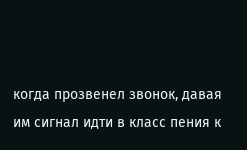когда прозвенел звонок, давая им сигнал идти в класс пения к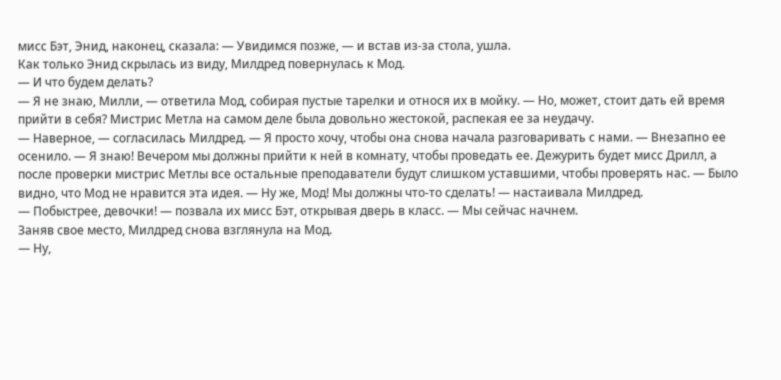мисс Бэт, Энид, наконец, сказала: — Увидимся позже, — и встав из-за стола, ушла.
Как только Энид скрылась из виду, Милдред повернулась к Мод.
— И что будем делать?
— Я не знаю, Милли, — ответила Мод, собирая пустые тарелки и относя их в мойку. — Но, может, стоит дать ей время прийти в себя? Мистрис Метла на самом деле была довольно жестокой, распекая ее за неудачу.
— Наверное, — согласилась Милдред. — Я просто хочу, чтобы она снова начала разговаривать с нами. — Внезапно ее осенило. — Я знаю! Вечером мы должны прийти к ней в комнату, чтобы проведать ее. Дежурить будет мисс Дрилл, а после проверки мистрис Метлы все остальные преподаватели будут слишком уставшими, чтобы проверять нас. — Было видно, что Мод не нравится эта идея. — Ну же, Мод! Мы должны что-то сделать! — настаивала Милдред.
— Побыстрее, девочки! — позвала их мисс Бэт, открывая дверь в класс. — Мы сейчас начнем.
Заняв свое место, Милдред снова взглянула на Мод.
— Ну,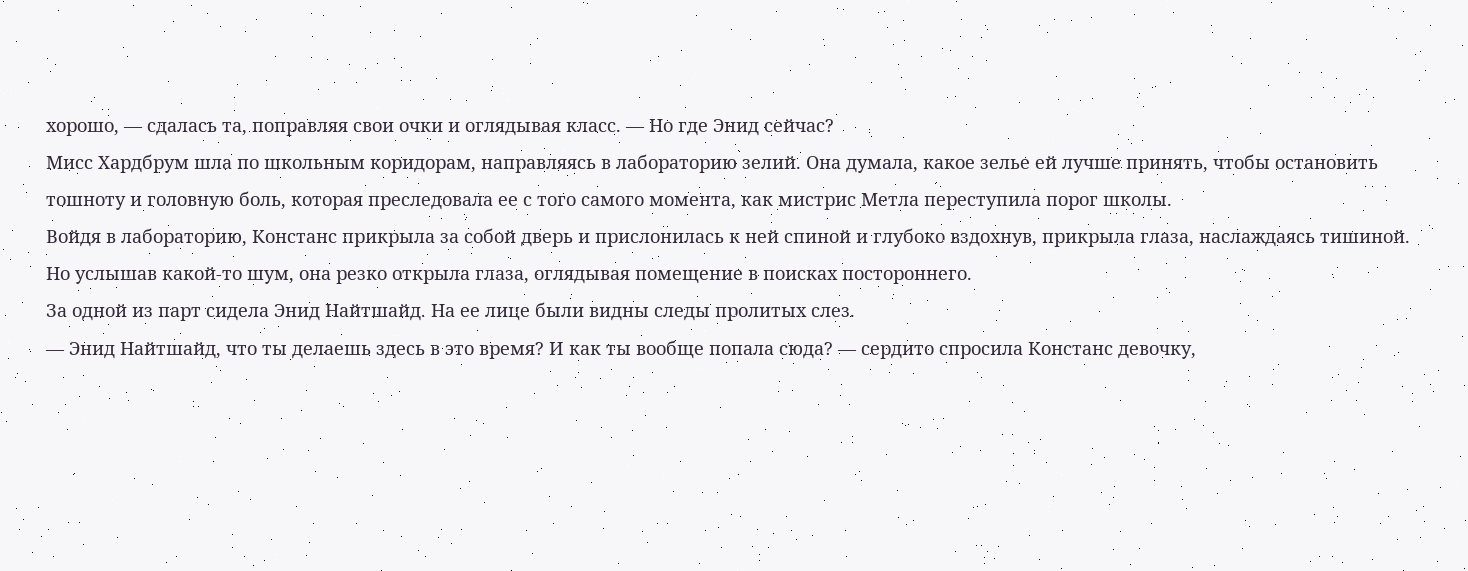хорошо, — сдалась та, поправляя свои очки и оглядывая класс. — Но где Энид сейчас?
Мисс Хардбрум шла по школьным коридорам, направляясь в лабораторию зелий. Она думала, какое зелье ей лучше принять, чтобы остановить тошноту и головную боль, которая преследовала ее с того самого момента, как мистрис Метла переступила порог школы.
Войдя в лабораторию, Констанс прикрыла за собой дверь и прислонилась к ней спиной и глубоко вздохнув, прикрыла глаза, наслаждаясь тишиной. Но услышав какой-то шум, она резко открыла глаза, оглядывая помещение в поисках постороннего.
За одной из парт сидела Энид Найтшайд. На ее лице были видны следы пролитых слез.
— Энид Найтшайд, что ты делаешь здесь в это время? И как ты вообще попала сюда? — сердито спросила Констанс девочку,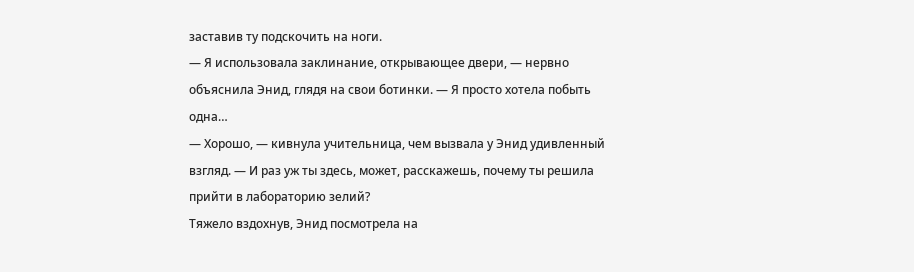заставив ту подскочить на ноги.
— Я использовала заклинание, открывающее двери, — нервно объяснила Энид, глядя на свои ботинки. — Я просто хотела побыть одна…
— Хорошо, — кивнула учительница, чем вызвала у Энид удивленный взгляд. — И раз уж ты здесь, может, расскажешь, почему ты решила прийти в лабораторию зелий?
Тяжело вздохнув, Энид посмотрела на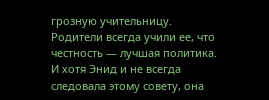грозную учительницу. Родители всегда учили ее, что честность — лучшая политика. И хотя Энид и не всегда следовала этому совету, она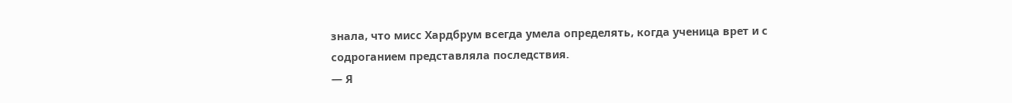знала, что мисс Хардбрум всегда умела определять, когда ученица врет и с содроганием представляла последствия.
— Я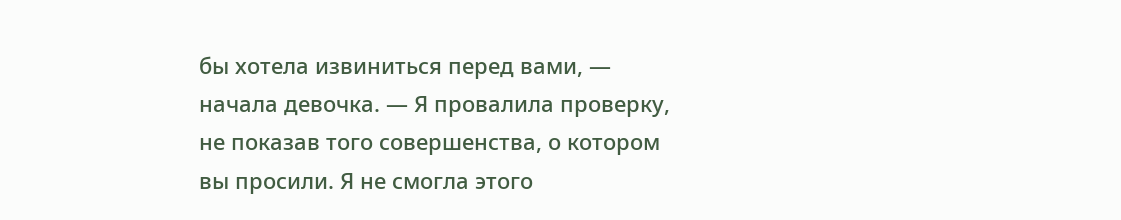бы хотела извиниться перед вами, — начала девочка. — Я провалила проверку, не показав того совершенства, о котором вы просили. Я не смогла этого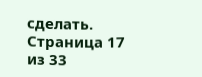сделать.
Страница 17 из 33